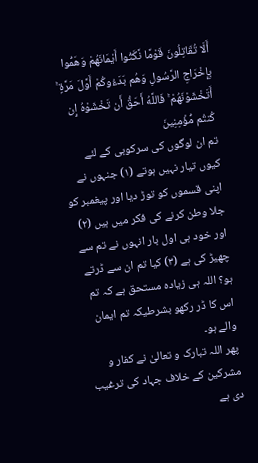أَلَا تُقَاتِلُونَ قَوْمًا نَّكَثُوا أَيْمَانَهُمْ وَهَمُّوا بِإِخْرَاجِ الرَّسُولِ وَهُم بَدَءُوكُمْ أَوَّلَ مَرَّةٍ ۚ أَتَخْشَوْنَهُمْ ۚ فَاللَّهُ أَحَقُّ أَن تَخْشَوْهُ إِن كُنتُم مُّؤْمِنِينَ
تم ان لوگوں کی سرکوبی کے لئے کیوں تیار نہیں ہوتے (١) جنہوں نے اپنی قسموں کو توڑ دیا اور پیغمبر کو جلا وطن کرنے کی فکر میں ہیں (٢) اور خود ہی اول بار انہوں نے تم سے چھیڑ کی ہے (٣) کیا تم ان سے ڈرتے ہو؟ اللہ ہی زیادہ مستحق ہے کہ تم اس کا ڈر رکھو بشرطیکہ تم ایمان والے ہو۔
پھر اللہ تبارک و تعالیٰ نے کفار و مشرکین کے خلاف جہاد کی ترغیب دی ہے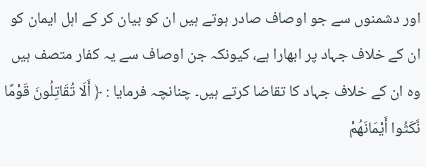اور دشمنوں سے جو اوصاف صادر ہوتے ہیں ان کو بیان کر کے اہل ایمان کو ان کے خلاف جہاد پر ابھارا ہے، کیونکہ جن اوصاف سے یہ کفار متصف ہیں وہ ان کے خلاف جہاد کا تقاضا کرتے ہیں۔ چنانچہ فرمایا : ﴿ أَلَا تُقَاتِلُونَ قَوْمًا نَّكَثُوا أَيْمَانَهُمْ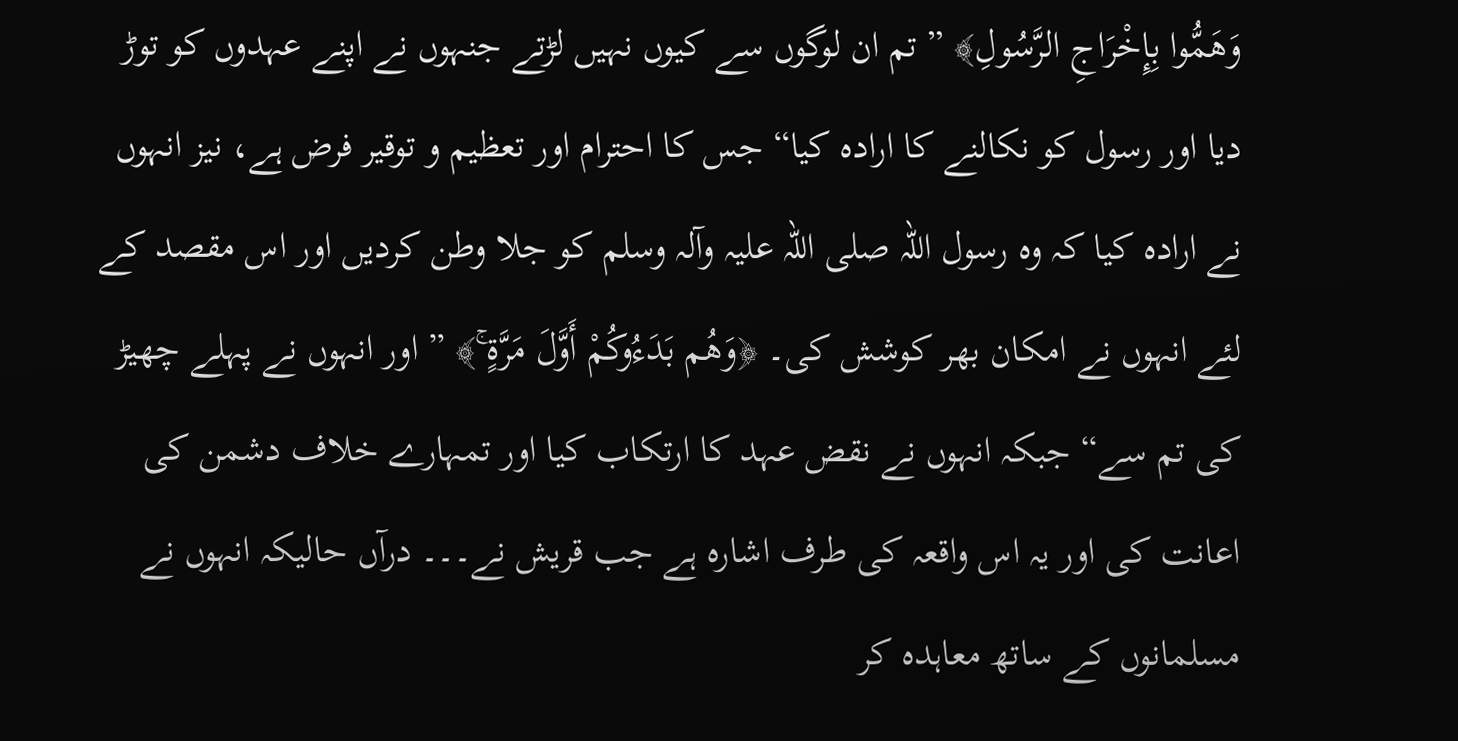وَهَمُّوا بِإِخْرَاجِ الرَّسُولِ﴾ ” تم ان لوگوں سے کیوں نہیں لڑتے جنہوں نے اپنے عہدوں کو توڑ دیا اور رسول کو نکالنے کا ارادہ کیا“ جس کا احترام اور تعظیم و توقیر فرض ہے، نیز انہوں نے ارادہ کیا کہ وہ رسول اللہ صلی اللہ علیہ وآلہ وسلم کو جلا وطن کردیں اور اس مقصد کے لئے انہوں نے امکان بھر کوشش کی۔ ﴿وَهُم بَدَءُوكُمْ أَوَّلَ مَرَّةٍ ۚ﴾ ” اور انہوں نے پہلے چھیڑ کی تم سے“ جبکہ انہوں نے نقض عہد کا ارتکاب کیا اور تمہارے خلاف دشمن کی اعانت کی اور یہ اس واقعہ کی طرف اشارہ ہے جب قریش نے۔۔۔ درآں حالیکہ انہوں نے مسلمانوں کے ساتھ معاہدہ کر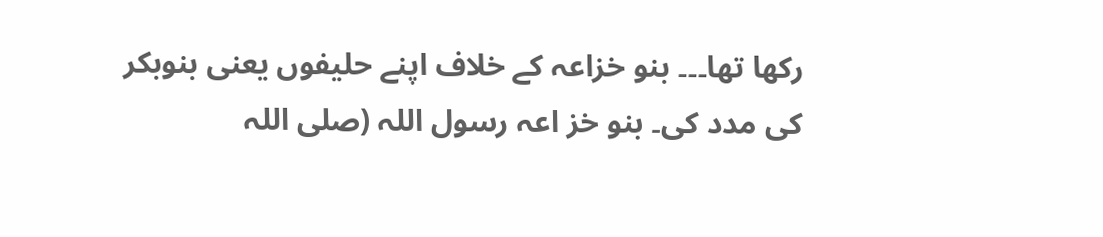رکھا تھا۔۔۔ بنو خزاعہ کے خلاف اپنے حلیفوں یعنی بنوبکر کی مدد کی۔ بنو خز اعہ رسول اللہ (صلی اللہ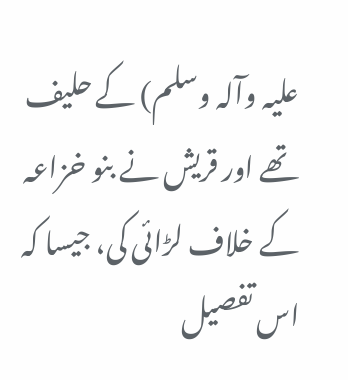علیہ وآلہ وسلم) کے حلیف تھے اور قریش نے بنو خزاعہ کے خلاف لڑائی کی، جیسا کہ اس تفصیل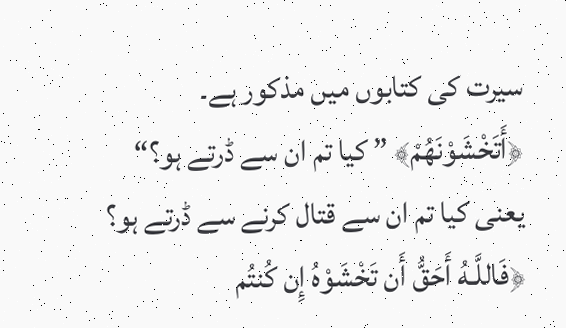سیرت کی کتابوں میں مذکور ہے۔ ﴿أَتَخْشَوْنَهُمْ﴾ ” کیا تم ان سے ڈرتے ہو؟“ یعنی کیا تم ان سے قتال کرنے سے ڈرتے ہو؟ ﴿فَاللَّـهُ أَحَقُّ أَن تَخْشَوْهُ إِن كُنتُم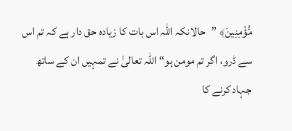مُّؤْمِنِينَ﴾ ”حالانکہ اللہ اس بات کا زیادہ حق دار ہے کہ تم اس سے ڈرو، اگر تم مومن ہو“ اللہ تعالیٰ نے تمہیں ان کے ساتھ جہاد کرنے کا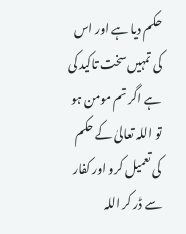حکم دیا ہے اور اس کی تمہیں سخت تاکید کی ہے اگر تم مومن ہو تو اللہ تعالیٰ کے حکم کی تعمیل کرو اور کفار سے ڈر کر اللہ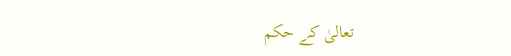تعالیٰ کے حکم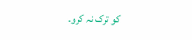کو ترک نہ کرو۔